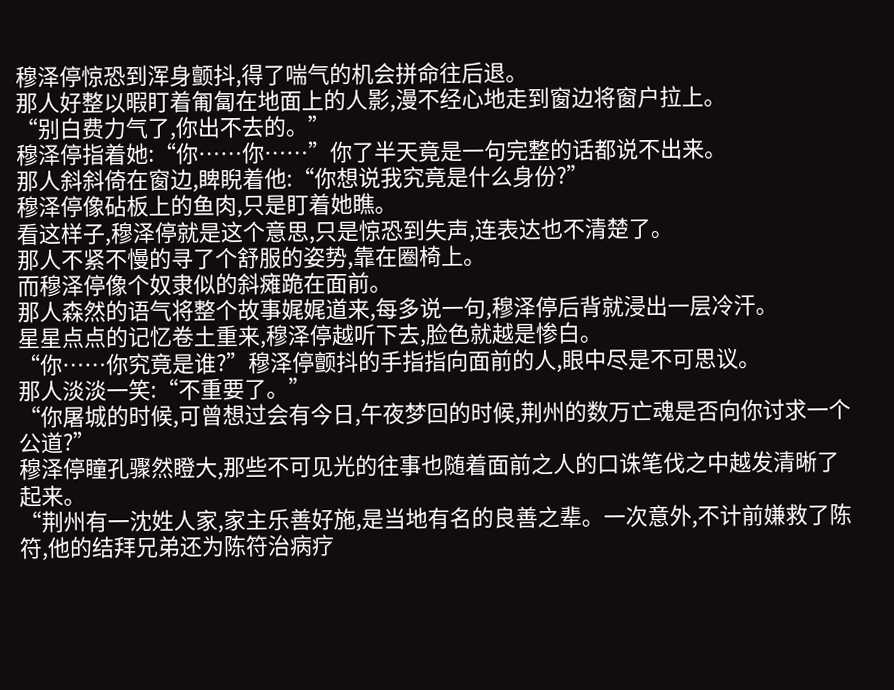穆泽停惊恐到浑身颤抖,得了喘气的机会拼命往后退。
那人好整以暇盯着匍匐在地面上的人影,漫不经心地走到窗边将窗户拉上。
“别白费力气了,你出不去的。”
穆泽停指着她:“你……你……”你了半天竟是一句完整的话都说不出来。
那人斜斜倚在窗边,睥睨着他:“你想说我究竟是什么身份?”
穆泽停像砧板上的鱼肉,只是盯着她瞧。
看这样子,穆泽停就是这个意思,只是惊恐到失声,连表达也不清楚了。
那人不紧不慢的寻了个舒服的姿势,靠在圈椅上。
而穆泽停像个奴隶似的斜瘫跪在面前。
那人森然的语气将整个故事娓娓道来,每多说一句,穆泽停后背就浸出一层冷汗。
星星点点的记忆卷土重来,穆泽停越听下去,脸色就越是惨白。
“你……你究竟是谁?”穆泽停颤抖的手指指向面前的人,眼中尽是不可思议。
那人淡淡一笑:“不重要了。”
“你屠城的时候,可曾想过会有今日,午夜梦回的时候,荆州的数万亡魂是否向你讨求一个公道?”
穆泽停瞳孔骤然瞪大,那些不可见光的往事也随着面前之人的口诛笔伐之中越发清晰了起来。
“荆州有一沈姓人家,家主乐善好施,是当地有名的良善之辈。一次意外,不计前嫌救了陈符,他的结拜兄弟还为陈符治病疗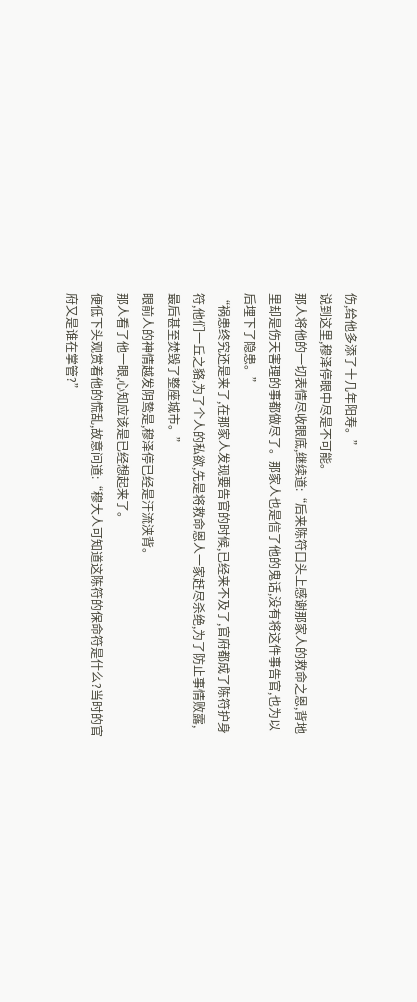伤,给他多添了十几年阳寿。”
说到这里,穆泽停眼中尽是不可能。
那人将他的一切表情尽收眼底,继续道:“后来陈符口头上感谢那家人的救命之恩,背地里却是伤天害理的事都做尽了。那家人也是信了他的鬼话,没有将这件事告官,也为以后埋下了隐患。”
“祸患终究还是来了,在那家人发现要告官的时候,已经来不及了,官府都成了陈符护身符,他们一丘之貉,为了个人的私欲,先是将救命恩人一家赶尽杀绝,为了防止事情败露,最后甚至焚毁了整座城市。”
眼前人的神情越发阴鸷是,穆泽停已经是汗流浃背。
那人看了他一眼,心知应该是已经想起来了。
便低下头观赏着他的慌乱,故意问道:“穆大人可知道这陈符的保命符是什么?当时的官府又是谁在掌管?”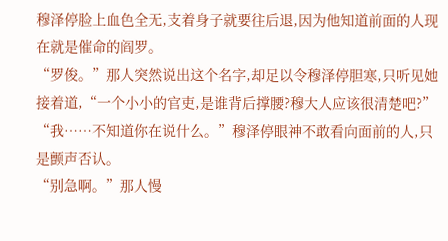穆泽停脸上血色全无,支着身子就要往后退,因为他知道前面的人现在就是催命的阎罗。
“罗俊。”那人突然说出这个名字,却足以令穆泽停胆寒,只听见她接着道,“一个小小的官吏,是谁背后撑腰?穆大人应该很清楚吧?”
“我……不知道你在说什么。”穆泽停眼神不敢看向面前的人,只是颤声否认。
“别急啊。”那人慢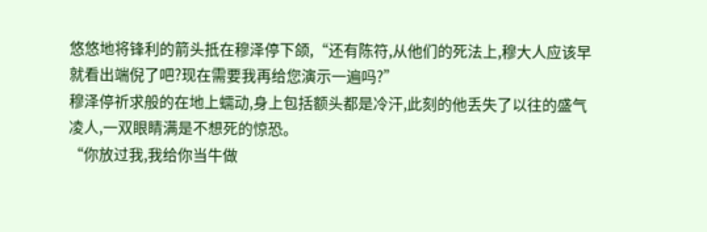悠悠地将锋利的箭头抵在穆泽停下颌,“还有陈符,从他们的死法上,穆大人应该早就看出端倪了吧?现在需要我再给您演示一遍吗?”
穆泽停祈求般的在地上蠕动,身上包括额头都是冷汗,此刻的他丢失了以往的盛气凌人,一双眼睛满是不想死的惊恐。
“你放过我,我给你当牛做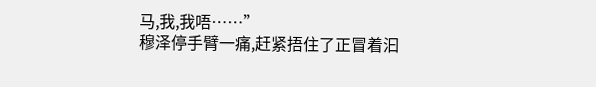马,我,我唔……”
穆泽停手臂一痛,赶紧捂住了正冒着汩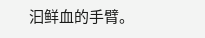汩鲜血的手臂。